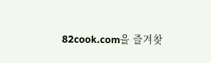82cook.com을 즐겨찾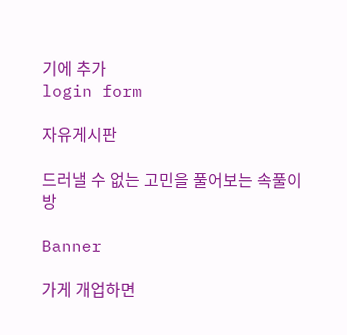기에 추가
login form

자유게시판

드러낼 수 없는 고민을 풀어보는 속풀이방

Banner

가게 개업하면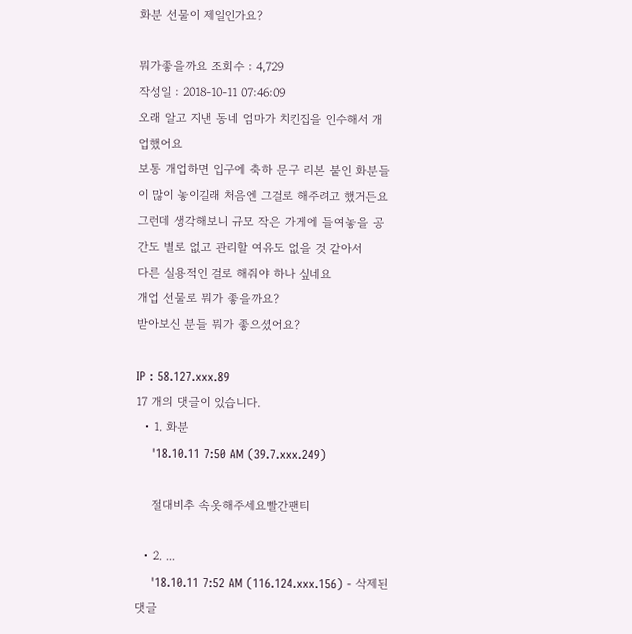화분 선물이 제일인가요?

뭐가좋을까요 조회수 : 4,729
작성일 : 2018-10-11 07:46:09
오래 알고 지낸 동네 엄마가 치킨집을 인수해서 개업했어요
보통 개업하면 입구에 축하 문구 리본 붙인 화분들이 많이 놓이길래 처음엔 그걸로 해주려고 했거든요
그런데 생각해보니 규모 작은 가게에 들여놓을 공간도 별로 없고 관리할 여유도 없을 것 같아서
다른 실용적인 걸로 해줘야 하나 싶네요
개업 선물로 뭐가 좋을까요?
받아보신 분들 뭐가 좋으셨어요?

IP : 58.127.xxx.89
17 개의 댓글이 있습니다.
  • 1. 화분
    '18.10.11 7:50 AM (39.7.xxx.249)

    절대비추 속옷해주세요빨간팬티

  • 2. ...
    '18.10.11 7:52 AM (116.124.xxx.156) - 삭제된댓글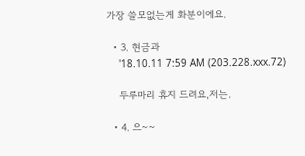가장 쓸모없는게 화분이에요.

  • 3. 현금과
    '18.10.11 7:59 AM (203.228.xxx.72)

    두루마리 휴지 드려요,저는.

  • 4. 으~~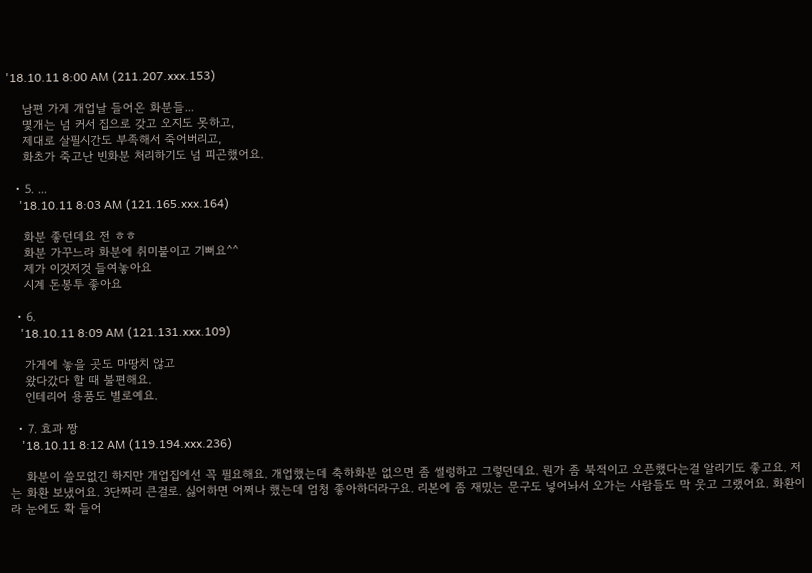'18.10.11 8:00 AM (211.207.xxx.153)

    남편 가게 개업날 들어온 화분들...
    몇개는 넘 커서 집으로 갖고 오지도 못하고,
    제대로 살필시간도 부족해서 죽어버리고,
    화초가 죽고난 빈화분 처리하기도 넘 피곤했어요.

  • 5. ...
    '18.10.11 8:03 AM (121.165.xxx.164)

    화분 좋던데요 전 ㅎㅎ
    화분 가꾸느라 화분에 취미붙이고 기뻐요^^
    제가 이것저것 들여놓아요
    시계 돈봉투 좋아요

  • 6.
    '18.10.11 8:09 AM (121.131.xxx.109)

    가게에 놓을 곳도 마땅치 않고
    왔다갔다 할 때 불편해요.
    인테리어 용품도 별로예요.

  • 7. 효과 짱
    '18.10.11 8:12 AM (119.194.xxx.236)

    화분이 쓸모없긴 하지만 개업집에선 꼭 필요해요. 개업했는데 축하화분 없으면 좀 썰렁하고 그렇던데요. 뭔가 좀 북적이고 오픈했다는걸 알리기도 좋고요. 저는 화환 보냈어요. 3단짜리 큰걸로. 싫어하면 어쩌나 했는데 엄청 좋아하더라구요. 리본에 좀 재밌는 문구도 넣어놔서 오가는 사람들도 막 웃고 그랬어요. 화환이라 눈에도 확 들어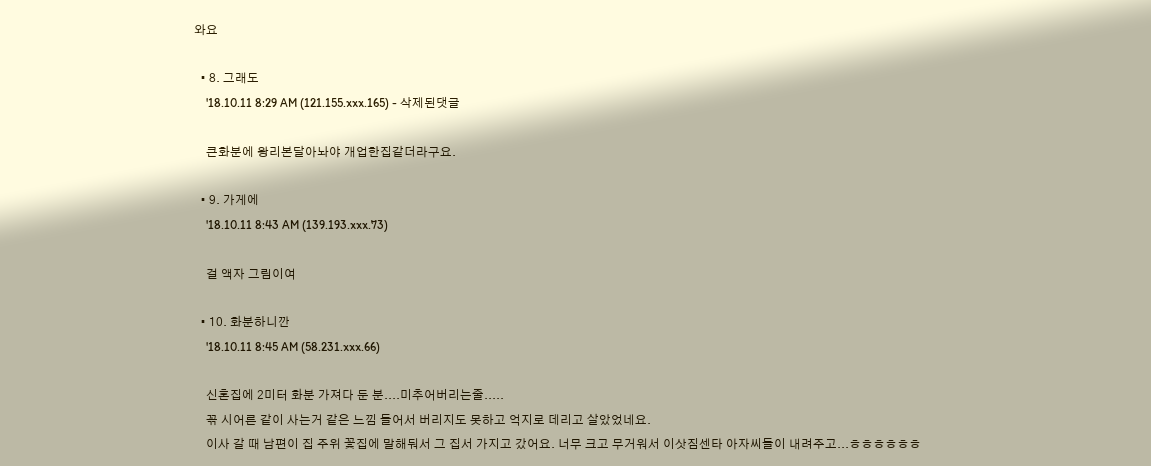와요

  • 8. 그래도
    '18.10.11 8:29 AM (121.155.xxx.165) - 삭제된댓글

    큰화분에 왕리본달아놔야 개업한집같더라구요.

  • 9. 가게에
    '18.10.11 8:43 AM (139.193.xxx.73)

    걸 액자 그림이여

  • 10. 화분하니깐
    '18.10.11 8:45 AM (58.231.xxx.66)

    신혼집에 2미터 화분 가져다 둔 분....미추어버리는줄.....
    꼮 시어른 같이 사는거 같은 느낌 들어서 버리지도 못하고 억지로 데리고 살았었네요.
    이사 갈 때 남편이 집 주위 꽃집에 말해둬서 그 집서 가지고 갔어요. 너무 크고 무거워서 이삿짐센타 아자씨들이 내려주고...ㅎㅎㅎㅎㅎㅎ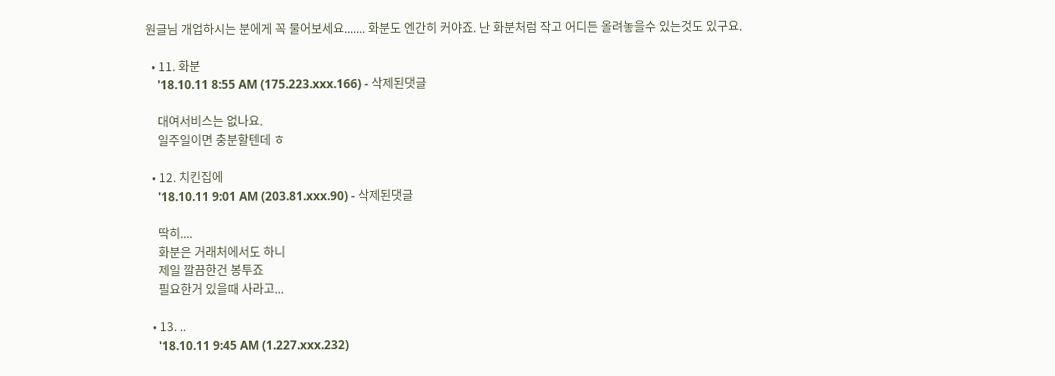원글님 개업하시는 분에게 꼭 물어보세요....... 화분도 엔간히 커야죠. 난 화분처럼 작고 어디든 올려놓을수 있는것도 있구요.

  • 11. 화분
    '18.10.11 8:55 AM (175.223.xxx.166) - 삭제된댓글

    대여서비스는 없나요.
    일주일이면 충분할텐데 ㅎ

  • 12. 치킨집에
    '18.10.11 9:01 AM (203.81.xxx.90) - 삭제된댓글

    딱히....
    화분은 거래처에서도 하니
    제일 깔끔한건 봉투죠
    필요한거 있을때 사라고...

  • 13. ..
    '18.10.11 9:45 AM (1.227.xxx.232)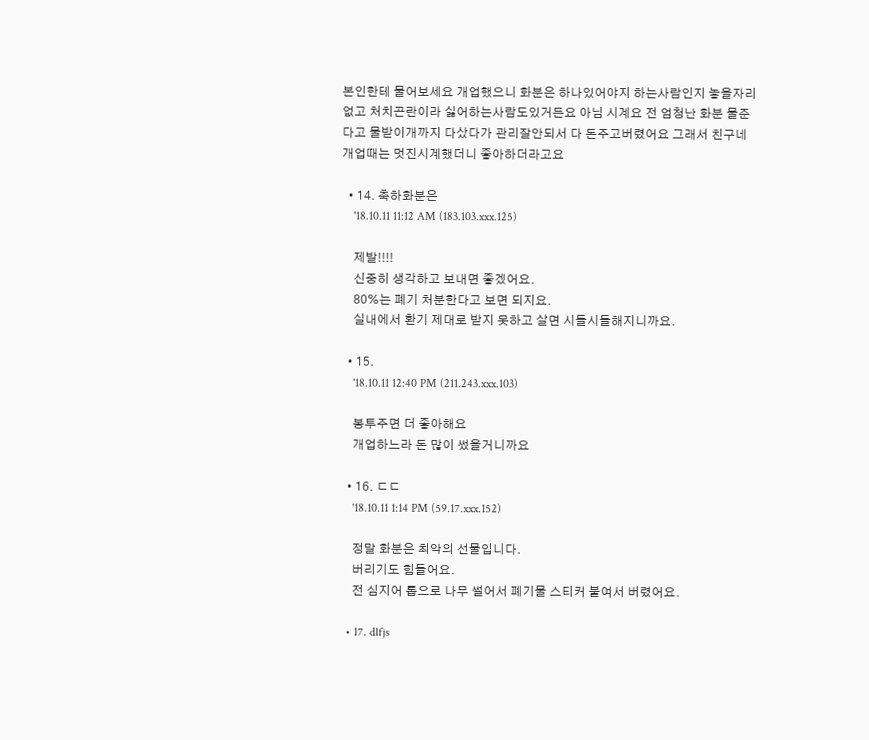본인한테 물어보세요 개업했으니 화분은 하나있어야지 하는사람인지 놓을자리없고 처치곤란이라 싫어하는사람도있거든요 아님 시계요 전 엄청난 화분 물준다고 물받이개까지 다샀다가 관리잘안되서 다 돈주고버렸어요 그래서 친구네 개업때는 멋진시계했더니 좋아하더라고요

  • 14. 축하화분은
    '18.10.11 11:12 AM (183.103.xxx.125)

    제발!!!!
    신중히 생각하고 보내면 좋겠어요.
    80%는 폐기 처분한다고 보면 되지요.
    실내에서 환기 제대로 받지 못하고 살면 시들시들해지니까요.

  • 15.
    '18.10.11 12:40 PM (211.243.xxx.103)

    봉투주면 더 좋아해요
    개업하느라 돈 많이 썼을거니까요

  • 16. ㄷㄷ
    '18.10.11 1:14 PM (59.17.xxx.152)

    정말 화분은 최악의 선물입니다.
    버리기도 힘들어요.
    전 심지어 톱으로 나무 썰어서 폐기물 스티커 붙여서 버렸어요.

  • 17. dlfjs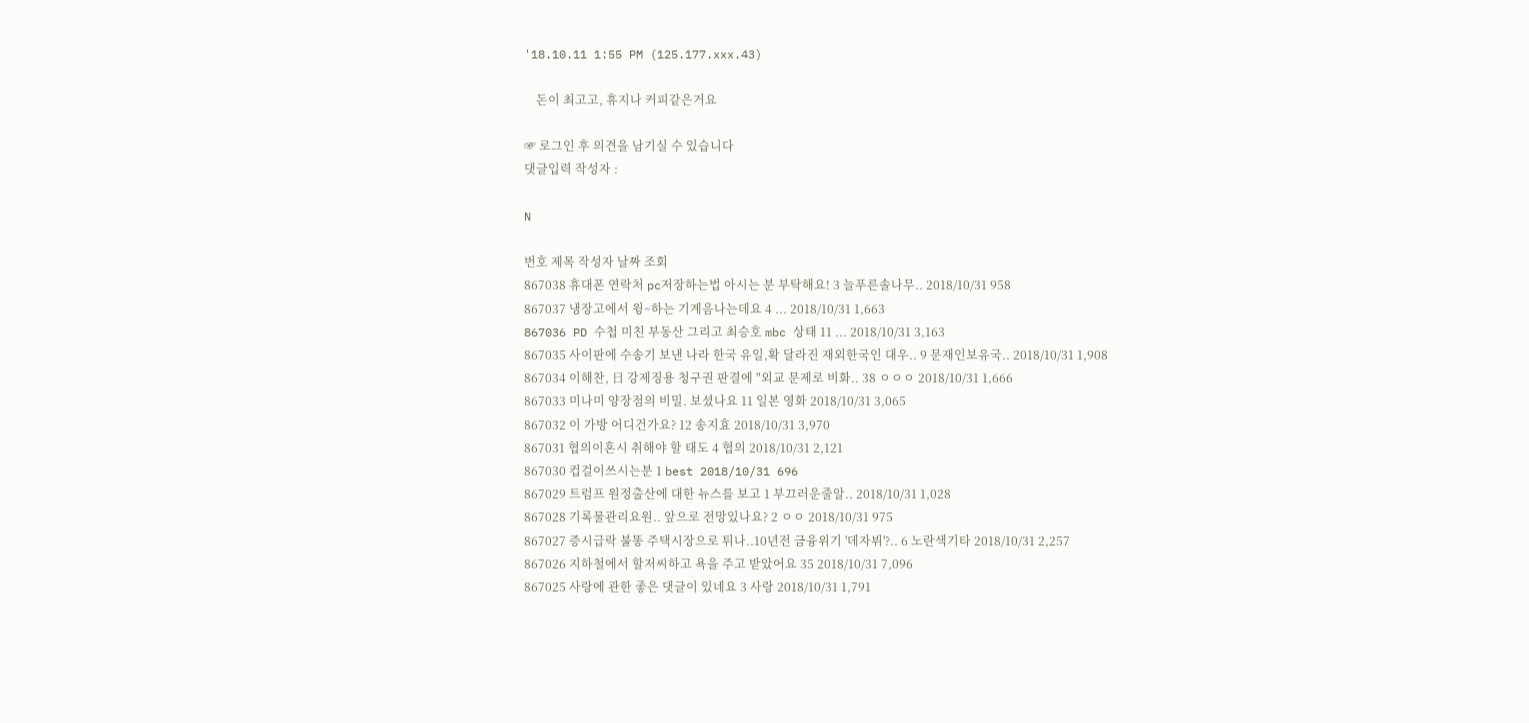'18.10.11 1:55 PM (125.177.xxx.43)

    돈이 최고고, 휴지나 커피같은거요

☞ 로그인 후 의견을 남기실 수 있습니다
댓글입력 작성자 :

N

번호 제목 작성자 날짜 조회
867038 휴대폰 연락처 pc저장하는법 아시는 분 부탁해요! 3 늘푸른솔나무.. 2018/10/31 958
867037 냉장고에서 윙~하는 기계음나는데요 4 ... 2018/10/31 1,663
867036 PD 수첩 미친 부동산 그리고 최승호 mbc 상태 11 ... 2018/10/31 3,163
867035 사이판에 수송기 보낸 나라 한국 유일,확 달라진 재외한국인 대우.. 9 문재인보유국.. 2018/10/31 1,908
867034 이해찬, 日 강제징용 청구권 판결에 "외교 문제로 비화.. 38 ㅇㅇㅇ 2018/10/31 1,666
867033 미나미 양장점의 비밀. 보셨나요 11 일본 영화 2018/10/31 3,065
867032 이 가방 어디건가요? 12 송지효 2018/10/31 3,970
867031 협의이혼시 취해야 할 태도 4 협의 2018/10/31 2,121
867030 컵걸이쓰시는분 1 best 2018/10/31 696
867029 트럼프 원정출산에 대한 뉴스를 보고 1 부끄러운줄알.. 2018/10/31 1,028
867028 기록물관리요원.. 앞으로 전망있나요? 2 ㅇㅇ 2018/10/31 975
867027 증시급락 불똥 주택시장으로 튀나..10년전 금융위기 '데자뷔'?.. 6 노란색기타 2018/10/31 2,257
867026 지하철에서 할저씨하고 욕을 주고 받았어요 35 2018/10/31 7,096
867025 사랑에 관한 좋은 댓글이 있네요 3 사랑 2018/10/31 1,791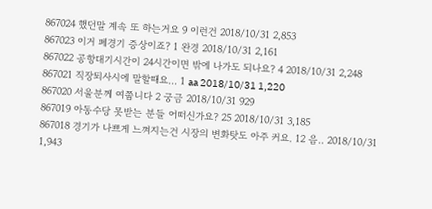867024 했던말 계속 또 하는거요 9 이런건 2018/10/31 2,853
867023 이거 폐경기 증상이죠? 1 완경 2018/10/31 2,161
867022 공항대기시간이 24시간이면 밖에 나가도 되나요? 4 2018/10/31 2,248
867021 직장퇴사시에 말할때요... 1 aa 2018/10/31 1,220
867020 서울분께 여쭙니다 2 궁금 2018/10/31 929
867019 아동수당 못받는 분들 어떠신가요? 25 2018/10/31 3,185
867018 경기가 나쁘게 느껴지는건 시장의 변화탓도 아주 커요. 12 음.. 2018/10/31 1,943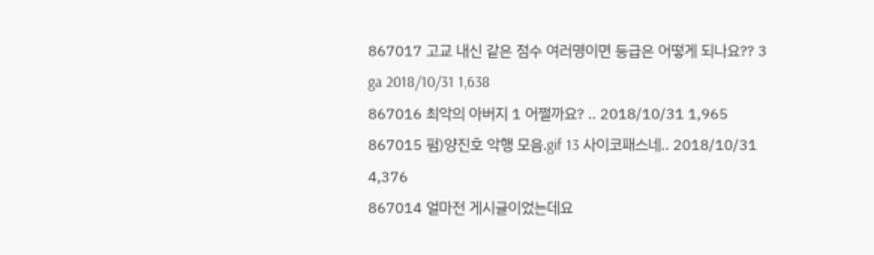867017 고교 내신 같은 점수 여러명이면 등급은 어떻게 되나요?? 3 ga 2018/10/31 1,638
867016 최악의 아버지 1 어쩔까요? .. 2018/10/31 1,965
867015 펌)양진호 악행 모음.gif 13 사이코패스네.. 2018/10/31 4,376
867014 얼마전 게시글이었는데요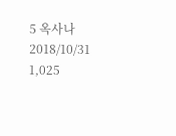5 옥사나 2018/10/31 1,025